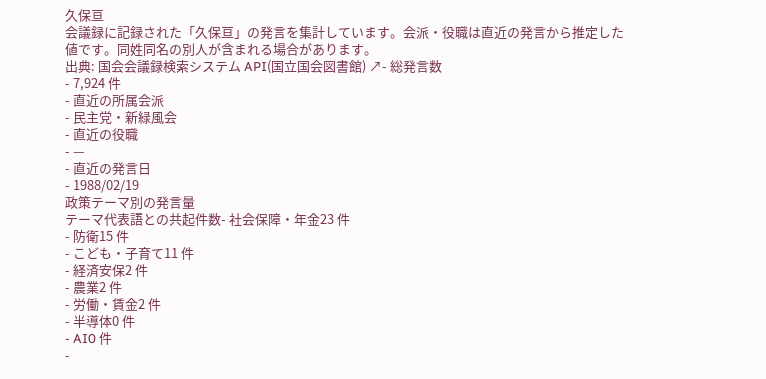久保亘
会議録に記録された「久保亘」の発言を集計しています。会派・役職は直近の発言から推定した値です。同姓同名の別人が含まれる場合があります。
出典: 国会会議録検索システム API(国立国会図書館) ↗- 総発言数
- 7,924 件
- 直近の所属会派
- 民主党・新緑風会
- 直近の役職
- —
- 直近の発言日
- 1988/02/19
政策テーマ別の発言量
テーマ代表語との共起件数- 社会保障・年金23 件
- 防衛15 件
- こども・子育て11 件
- 経済安保2 件
- 農業2 件
- 労働・賃金2 件
- 半導体0 件
- AI0 件
-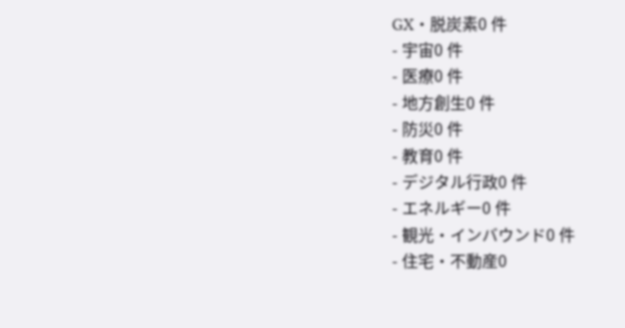GX・脱炭素0 件
- 宇宙0 件
- 医療0 件
- 地方創生0 件
- 防災0 件
- 教育0 件
- デジタル行政0 件
- エネルギー0 件
- 観光・インバウンド0 件
- 住宅・不動産0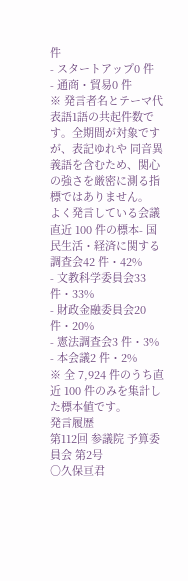件
- スタートアップ0 件
- 通商・貿易0 件
※ 発言者名とテーマ代表語1語の共起件数です。全期間が対象ですが、表記ゆれや 同音異義語を含むため、関心の強さを厳密に測る指標ではありません。
よく発言している会議
直近 100 件の標本- 国民生活・経済に関する調査会42 件・42%
- 文教科学委員会33 件・33%
- 財政金融委員会20 件・20%
- 憲法調査会3 件・3%
- 本会議2 件・2%
※ 全 7,924 件のうち直近 100 件のみを集計した標本値です。
発言履歴
第112回 参議院 予算委員会 第2号
○久保亘君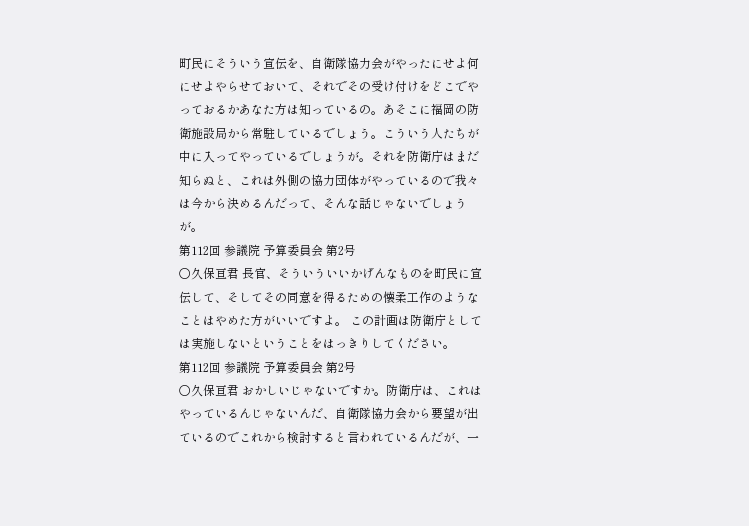町民にそういう宣伝を、自衛隊協力会がやったにせよ何にせよやらせておいて、それでその受け付けをどこでやっておるかあなた方は知っているの。あそこに福岡の防衛施設局から常駐しているでしょう。こういう人たちが中に入ってやっているでしょうが。それを防衛庁はまだ知らぬと、これは外側の協力団体がやっているので我々は今から決めるんだって、そんな話じゃないでしょうが。
第112回 参議院 予算委員会 第2号
○久保亘君 長官、そういういいかげんなものを町民に宣伝して、そしてその同意を得るための懐柔工作のようなことはやめた方がいいですよ。 この計画は防衛庁としては実施しないということをはっきりしてください。
第112回 参議院 予算委員会 第2号
○久保亘君 おかしいじゃないですか。防衛庁は、これはやっているんじゃないんだ、自衛隊協力会から要望が出ているのでこれから検討すると言われているんだが、一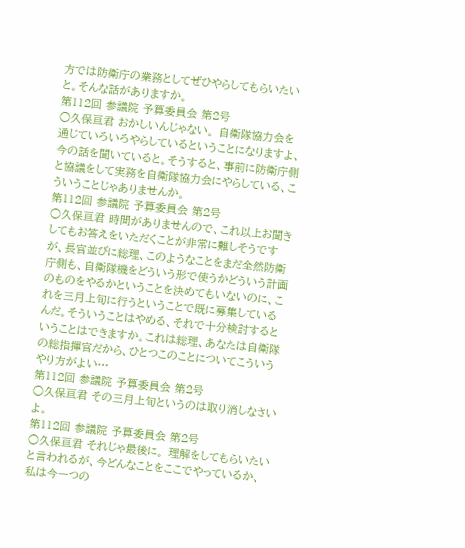方では防衛庁の業務としてぜひやらしてもらいたいと。そんな話がありますか。
第112回 参議院 予算委員会 第2号
○久保亘君 おかしいんじゃない。 自衛隊協力会を通じていろいろやらしているということになりますよ、今の話を聞いていると。そうすると、事前に防衛庁側と協議をして実務を自衛隊協力会にやらしている、こういうことじゃありませんか。
第112回 参議院 予算委員会 第2号
○久保亘君 時間がありませんので、これ以上お聞きしてもお答えをいただくことが非常に難しそうですが、長官並びに総理、このようなことをまだ全然防衛庁側も、自衛隊機をどういう形で使うかどういう計画のものをやるかということを決めてもいないのに、これを三月上旬に行うということで既に募集しているんだ。そういうことはやめる、それで十分検討するということはできますか。これは総理、あなたは自衛隊の総指揮官だから、ひとつこのことについてこういうやり方がよい…
第112回 参議院 予算委員会 第2号
○久保亘君 その三月上旬というのは取り消しなさいよ。
第112回 参議院 予算委員会 第2号
○久保亘君 それじゃ最後に。 理解をしてもらいたいと言われるが、今どんなことをここでやっているか、私は今一つの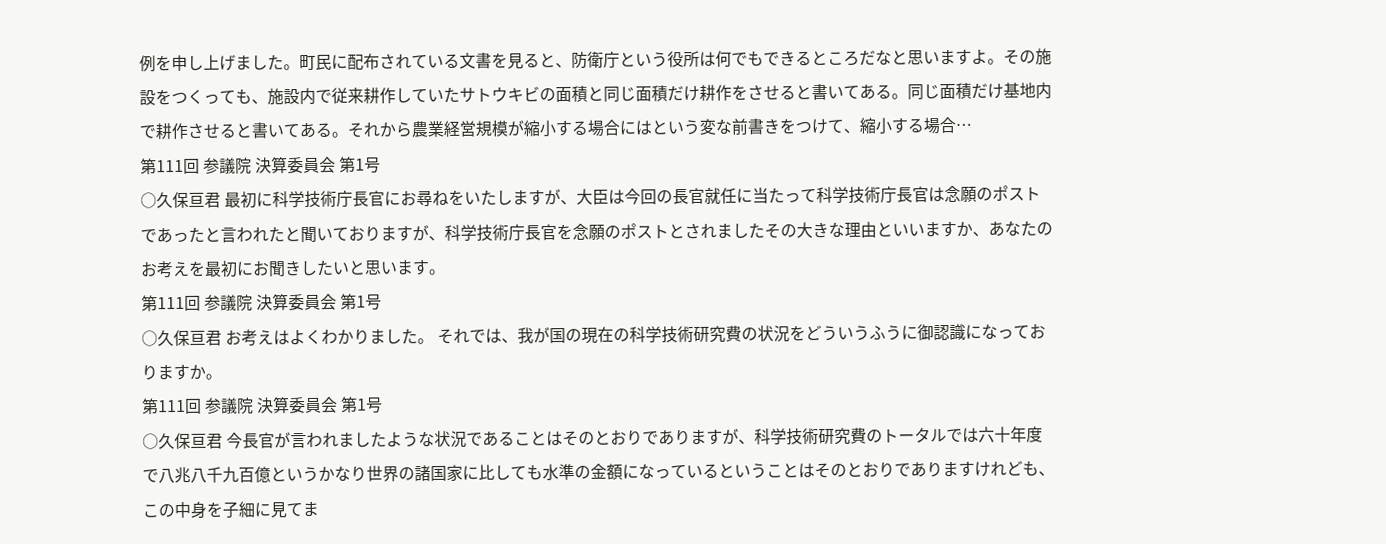例を申し上げました。町民に配布されている文書を見ると、防衛庁という役所は何でもできるところだなと思いますよ。その施設をつくっても、施設内で従来耕作していたサトウキビの面積と同じ面積だけ耕作をさせると書いてある。同じ面積だけ基地内で耕作させると書いてある。それから農業経営規模が縮小する場合にはという変な前書きをつけて、縮小する場合…
第111回 参議院 決算委員会 第1号
○久保亘君 最初に科学技術庁長官にお尋ねをいたしますが、大臣は今回の長官就任に当たって科学技術庁長官は念願のポストであったと言われたと聞いておりますが、科学技術庁長官を念願のポストとされましたその大きな理由といいますか、あなたのお考えを最初にお聞きしたいと思います。
第111回 参議院 決算委員会 第1号
○久保亘君 お考えはよくわかりました。 それでは、我が国の現在の科学技術研究費の状況をどういうふうに御認識になっておりますか。
第111回 参議院 決算委員会 第1号
○久保亘君 今長官が言われましたような状況であることはそのとおりでありますが、科学技術研究費のトータルでは六十年度で八兆八千九百億というかなり世界の諸国家に比しても水準の金額になっているということはそのとおりでありますけれども、この中身を子細に見てま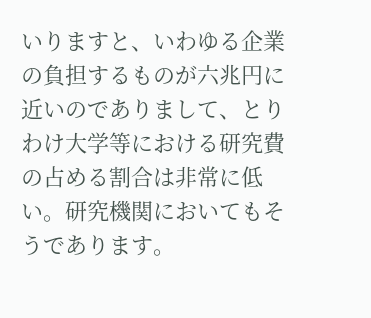いりますと、いわゆる企業の負担するものが六兆円に近いのでありまして、とりわけ大学等における研究費の占める割合は非常に低い。研究機関においてもそうであります。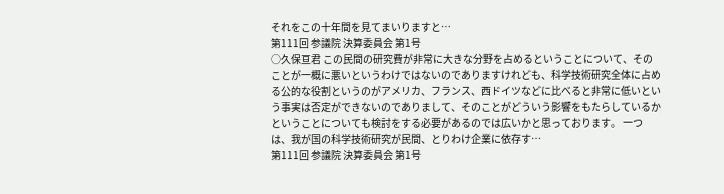それをこの十年間を見てまいりますと…
第111回 参議院 決算委員会 第1号
○久保亘君 この民間の研究費が非常に大きな分野を占めるということについて、そのことが一概に悪いというわけではないのでありますけれども、科学技術研究全体に占める公的な役割というのがアメリカ、フランス、西ドイツなどに比べると非常に低いという事実は否定ができないのでありまして、そのことがどういう影響をもたらしているかということについても検討をする必要があるのでは広いかと思っております。 一つは、我が国の科学技術研究が民間、とりわけ企業に依存す…
第111回 参議院 決算委員会 第1号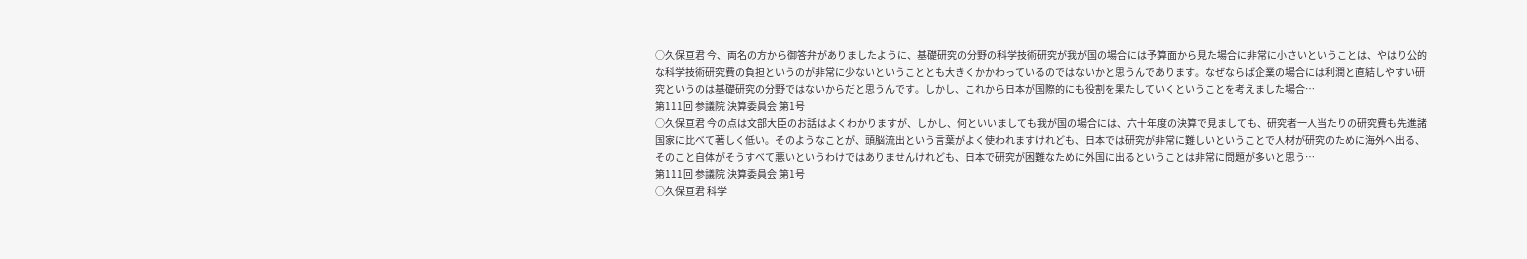○久保亘君 今、両名の方から御答弁がありましたように、基礎研究の分野の科学技術研究が我が国の場合には予算面から見た場合に非常に小さいということは、やはり公的な科学技術研究費の負担というのが非常に少ないということとも大きくかかわっているのではないかと思うんであります。なぜならば企業の場合には利潤と直結しやすい研究というのは基礎研究の分野ではないからだと思うんです。しかし、これから日本が国際的にも役割を果たしていくということを考えました場合…
第111回 参議院 決算委員会 第1号
○久保亘君 今の点は文部大臣のお話はよくわかりますが、しかし、何といいましても我が国の場合には、六十年度の決算で見ましても、研究者一人当たりの研究費も先進諸国家に比べて著しく低い。そのようなことが、頭脳流出という言葉がよく使われますけれども、日本では研究が非常に難しいということで人材が研究のために海外へ出る、そのこと自体がそうすべて悪いというわけではありませんけれども、日本で研究が困難なために外国に出るということは非常に問題が多いと思う…
第111回 参議院 決算委員会 第1号
○久保亘君 科学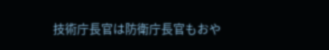技術庁長官は防衛庁長官もおや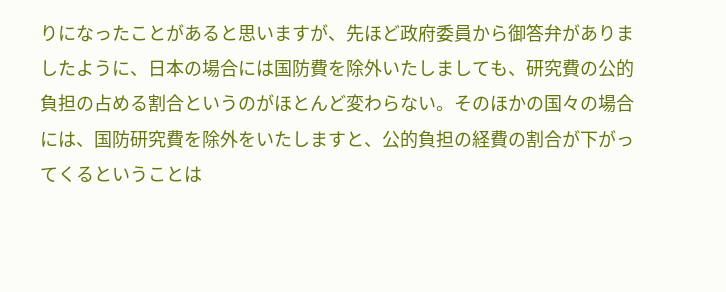りになったことがあると思いますが、先ほど政府委員から御答弁がありましたように、日本の場合には国防費を除外いたしましても、研究費の公的負担の占める割合というのがほとんど変わらない。そのほかの国々の場合には、国防研究費を除外をいたしますと、公的負担の経費の割合が下がってくるということは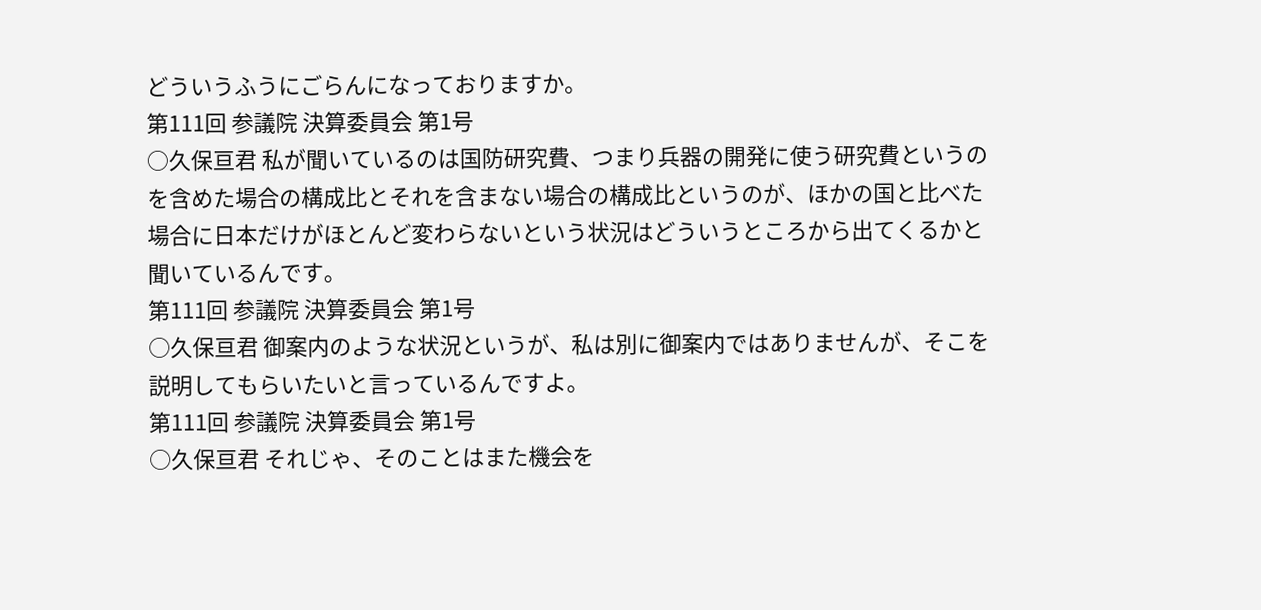どういうふうにごらんになっておりますか。
第111回 参議院 決算委員会 第1号
○久保亘君 私が聞いているのは国防研究費、つまり兵器の開発に使う研究費というのを含めた場合の構成比とそれを含まない場合の構成比というのが、ほかの国と比べた場合に日本だけがほとんど変わらないという状況はどういうところから出てくるかと聞いているんです。
第111回 参議院 決算委員会 第1号
○久保亘君 御案内のような状況というが、私は別に御案内ではありませんが、そこを説明してもらいたいと言っているんですよ。
第111回 参議院 決算委員会 第1号
○久保亘君 それじゃ、そのことはまた機会を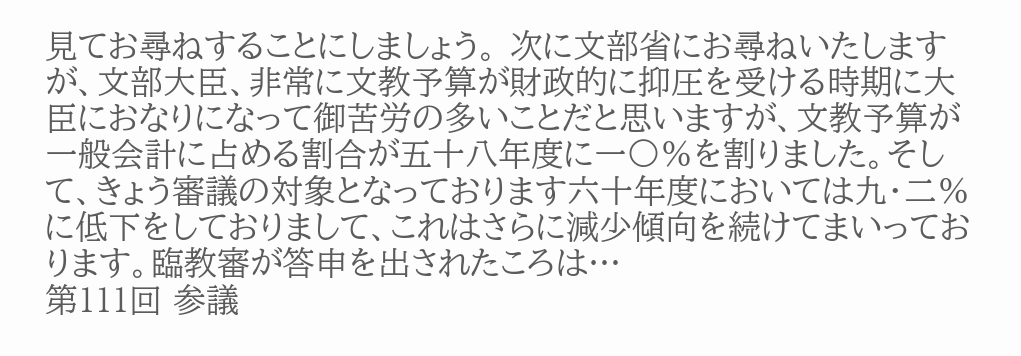見てお尋ねすることにしましょう。 次に文部省にお尋ねいたしますが、文部大臣、非常に文教予算が財政的に抑圧を受ける時期に大臣におなりになって御苦労の多いことだと思いますが、文教予算が一般会計に占める割合が五十八年度に一〇%を割りました。そして、きょう審議の対象となっております六十年度においては九・二%に低下をしておりまして、これはさらに減少傾向を続けてまいっております。臨教審が答申を出されたころは…
第111回 参議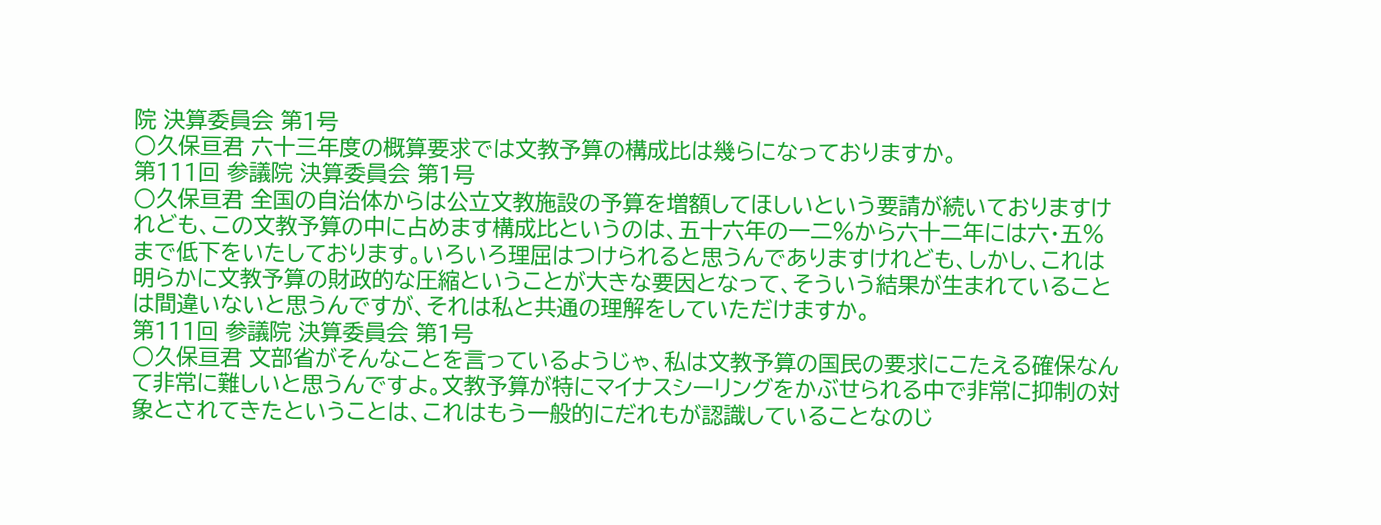院 決算委員会 第1号
○久保亘君 六十三年度の概算要求では文教予算の構成比は幾らになっておりますか。
第111回 参議院 決算委員会 第1号
○久保亘君 全国の自治体からは公立文教施設の予算を増額してほしいという要請が続いておりますけれども、この文教予算の中に占めます構成比というのは、五十六年の一二%から六十二年には六・五%まで低下をいたしております。いろいろ理屈はつけられると思うんでありますけれども、しかし、これは明らかに文教予算の財政的な圧縮ということが大きな要因となって、そういう結果が生まれていることは間違いないと思うんですが、それは私と共通の理解をしていただけますか。
第111回 参議院 決算委員会 第1号
○久保亘君 文部省がそんなことを言っているようじゃ、私は文教予算の国民の要求にこたえる確保なんて非常に難しいと思うんですよ。文教予算が特にマイナスシーリングをかぶせられる中で非常に抑制の対象とされてきたということは、これはもう一般的にだれもが認識していることなのじ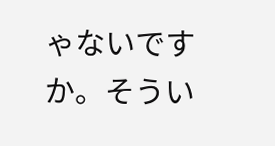ゃないですか。そうい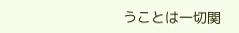うことは一切関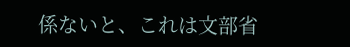係ないと、これは文部省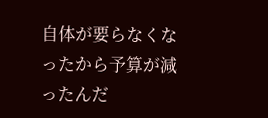自体が要らなくなったから予算が減ったんだ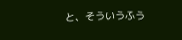と、そういうふう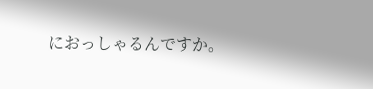におっしゃるんですか。